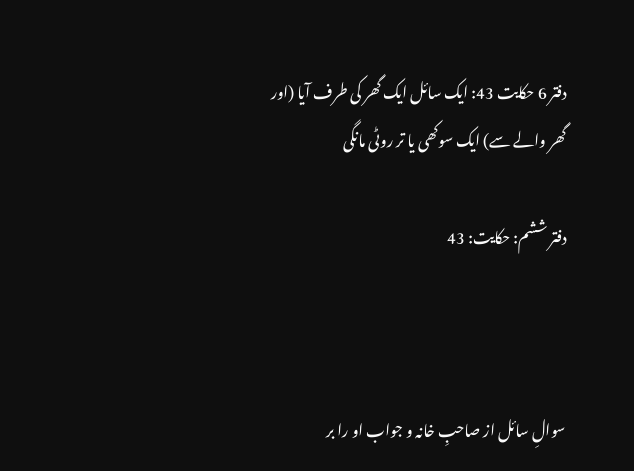دفتر 6 حکایت 43: ایک سائل ایک گھر کی طرف آیا (اور گھر والے سے) ایک سوکھی یا تر روٹی مانگی

دفتر ششم: حکایت: 43



سوالِ سائل از صاحبِ خانہ و جواب او را بر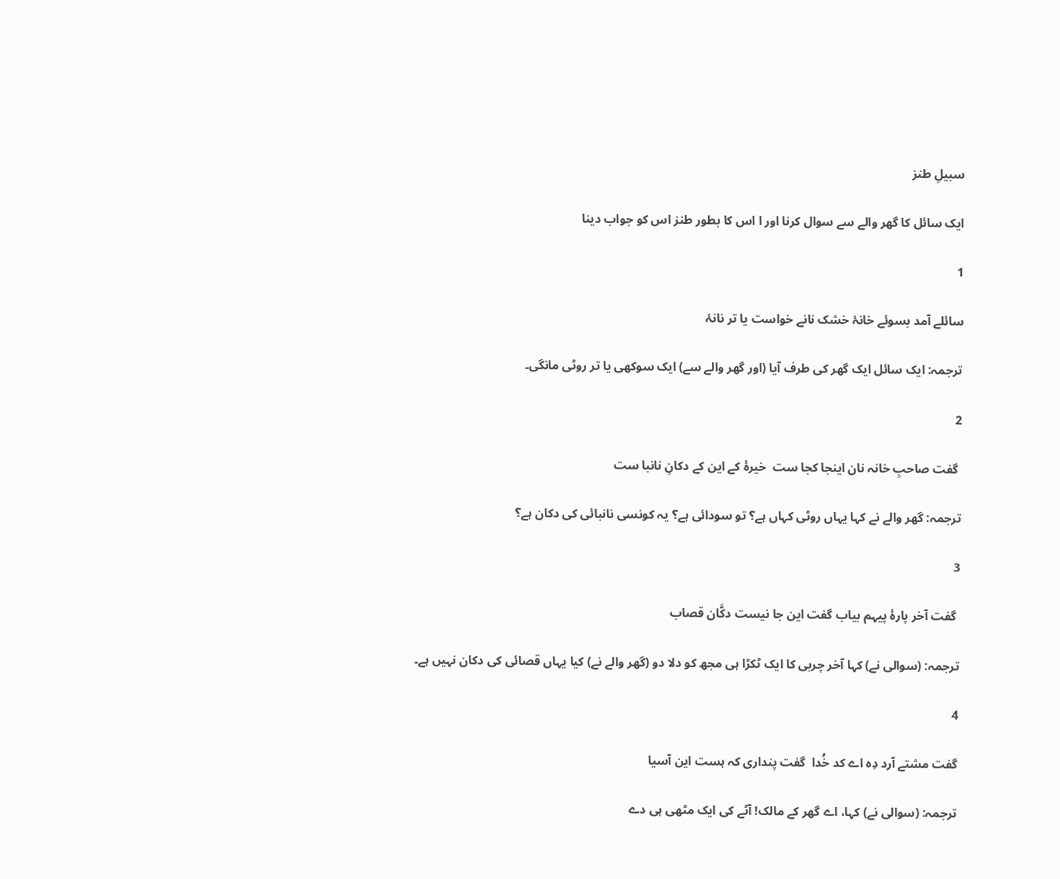سبیلِ طنز

ایک سائل کا گھر والے سے سوال کرنا اور ا اس کا بطور طنز اس کو جواب دینا

1

سائلے آمد بسوئے خانۂ خشک نانے خواست یا تر نانۂ

ترجمہ: ایک سائل ایک گھر کی طرف آیا (اور گھر والے سے) ایک سوکھی یا تر روٹی مانگی۔

2

 گفت صاحبِ خانہ نان اینجا کجا ست  خیرۂ کے این کے دکانِ نانبا ست

ترجمہ: گھر والے نے کہا یہاں روٹی کہاں ہے؟ تو سودائی ہے؟ یہ کونسی نانبائی کی دکان ہے؟

3

 گفت آخر پارۂ پیہم بیاب گفت این جا نیست دکَّان قصاب

ترجمہ: (سوالی نے) کہا آخر چربی کا ایک ٹکڑا ہی مجھ کو دلا دو (گھر والے نے) کیا یہاں قصائی کی دکان نہیں ہے۔

4

گفت مشتے آرد دِہ اے کد خُدا  گفت پنداری کہ ہست این آسیا

ترجمہ: (سوالی نے) کہا، اے گھر کے مالک! آٹے کی ایک مٹھی ہی دے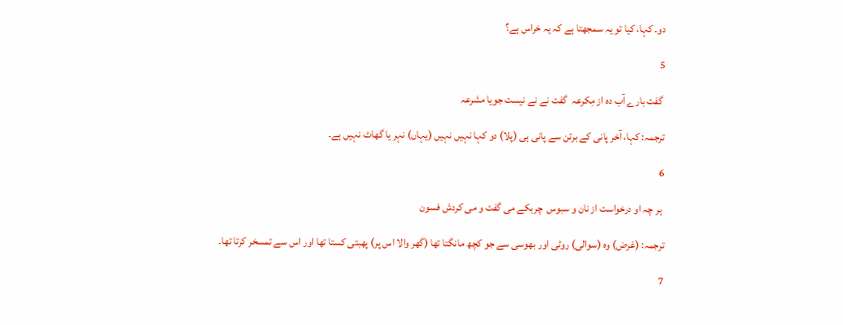دو۔ کہا، کیا تو یہ سمجھتا ہے کہ یہ خراس ہے؟

5

 گفت بارے آب دہ از مِکرعہ  گفت نے نے نیست جویا مشرعہ

ترجمہ: کہا، آخر پانی کے برتن سے پانی ہی (پلا) دو کہا نہیں نہیں (یہاں) نہر یا گھاٹ نہیں ہے۔

6

 ہر چہ او درخواست از نان و سبوس  چربکے می گفت و می کردش فسون

ترجمہ: (غرض) وہ (سوالی) روٹی اور بھوسی سے جو کچھ مانگتا تھا (گھر والا اس پر) پھبتی کستا تھا اور اس سے تمسخر کرتا تھا۔

7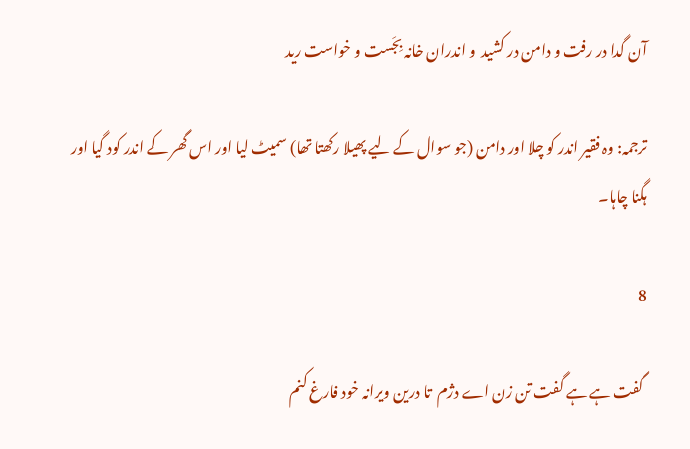آن گدا در رفت و دامن در کشید  و اندران خانہ بِجَست و خواست رید

ترجمہ: وہ فقیر اندر کو چلا اور دامن (جو سوال کے لیے پھیلا رکھتا تھا) سمیٹ لیا اور اس گھر کے اندر کود گیا اور ہگنا چاہا۔

8

 گفت ہے ہے گفت تن زن اے دژم  تا درین ویرانہ خود فارغ کنم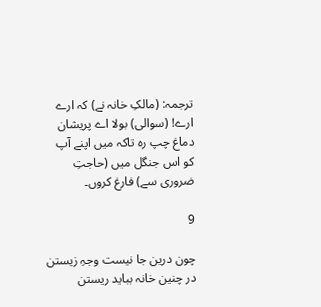ترجمہ: (مالکِ خانہ نے) کہ ارے ارے! (سوالی) بولا اے پریشان دماغ چپ رہ تاکہ میں اپنے آپ کو اس جنگل میں (حاجتِ ضروری سے) فارغ کروں۔

9

چون درین جا نیست وجہِ زیستن  در چنین خانہ بباید ریستن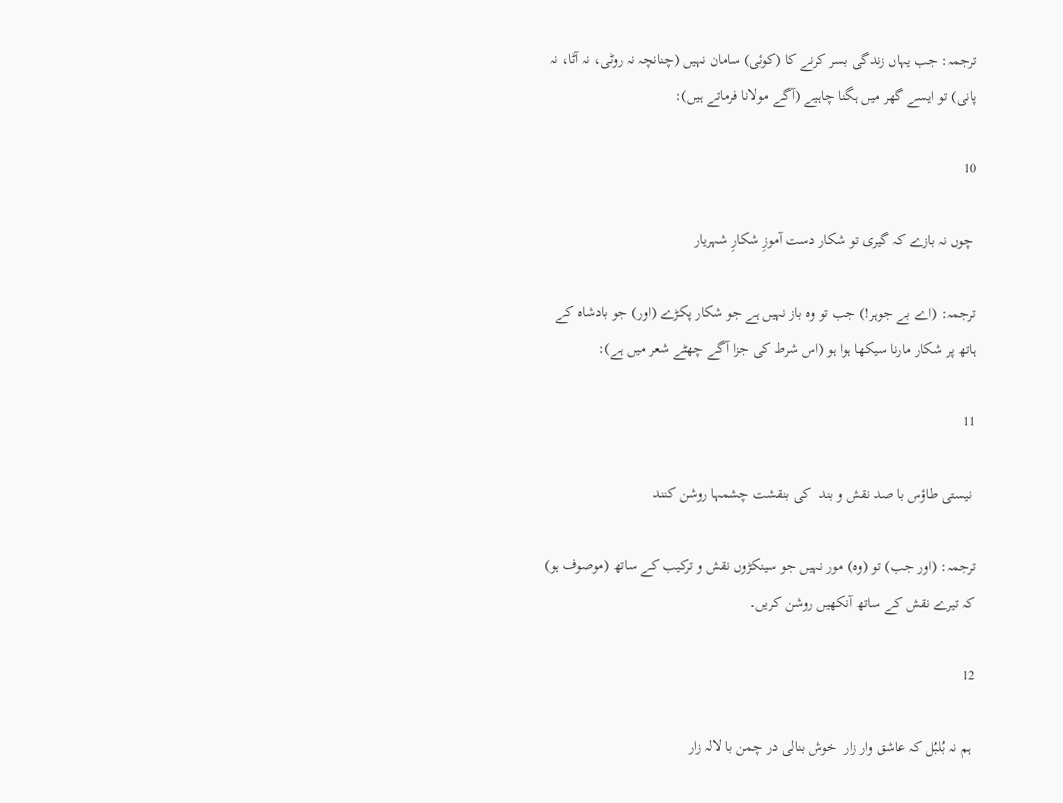ترجمہ: جب یہاں زندگی بسر کرنے کا (کوئی) سامان نہیں (چنانچہ نہ روٹی، نہ آٹا، نہ پانی) تو ایسے گھر میں ہگنا چاہیے (آگے مولانا فرماتے ہیں):

10

 چوں نہ بازے کہ گیری تو شکار دست آموزِ شکارِ شہریار

ترجمہ: (اے بے جوہر!) جب تو وہ باز نہیں ہے جو شکار پکڑے (اور) جو بادشاہ کے ہاتھ پر شکار مارنا سیکھا ہوا ہو (اس شرط کی جزا آگے چھٹے شعر میں ہے):

11

 نیستی طاؤس با صد نقش و بند  کی بنقشت چشمہا روشن کنند

ترجمہ: (اور جب) تو (وہ) مور نہیں جو سینکڑوں نقش و ترکیب کے ساتھ (موصوف ہو) کہ تیرے نقش کے ساتھ آنکھیں روشن کریں۔

12

 ہم نہ بُلبُل کہ عاشق وار زار  خوش بنالی در چمن با لالہ زار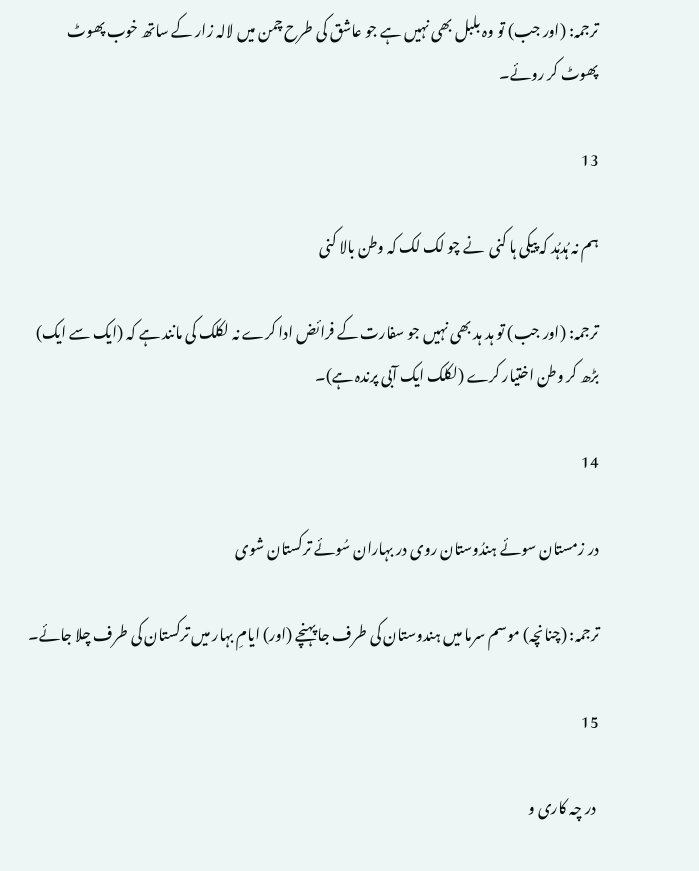ترجمہ: (اور جب) تو وہ بلبل بھی نہیں ہے جو عاشق کی طرح چمن میں لالہ زار کے ساتھ خوب پھوٹ پھوٹ کر روئے۔

13

ہم نہ ہُدہُد کہ پیکی ہا کنی  نے چو لک لک کہ وطن بالا کنی

ترجمہ: (اور جب) تو ہد ہد بھی نہیں جو سفارت کے فرائض ادا کرے نہ لکلک کی مانند ہے کہ (ایک سے ایک) بڑھ کر وطن اختیار کرے (لکلک ایک آبی پرندہ ہے)۔

14

در زمستان سوئے ہندُوستان روی در بہاران سُوئے ترکستان شوی

ترجمہ: (چنانچہ) موسم سرما میں ہندوستان کی طرف جا پہنچے (اور) ایامِ بہار میں ترکستان کی طرف چلا جائے۔

15

 در چہ کاری و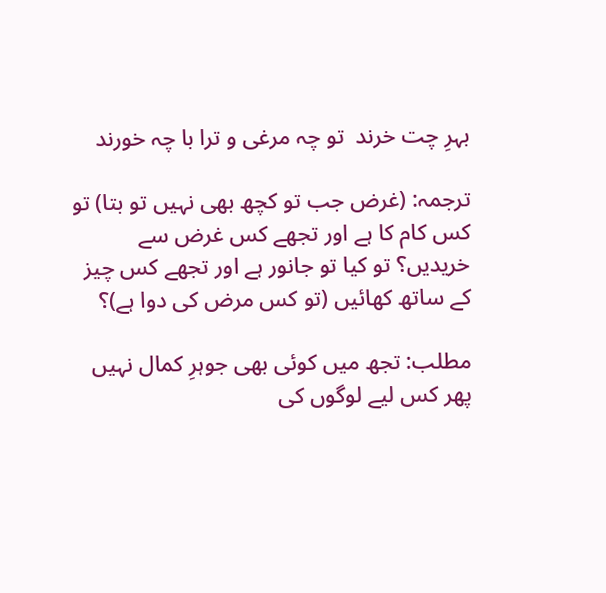بہرِ چت خرند  تو چہ مرغی و ترا با چہ خورند

ترجمہ: (غرض جب تو کچھ بھی نہیں تو بتا) تو کس کام کا ہے اور تجھے کس غرض سے خریدیں؟ تو کیا تو جانور ہے اور تجھے کس چیز کے ساتھ کھائیں (تو کس مرض کی دوا ہے)؟

مطلب: تجھ میں کوئی بھی جوہرِ کمال نہیں پھر کس لیے لوگوں کی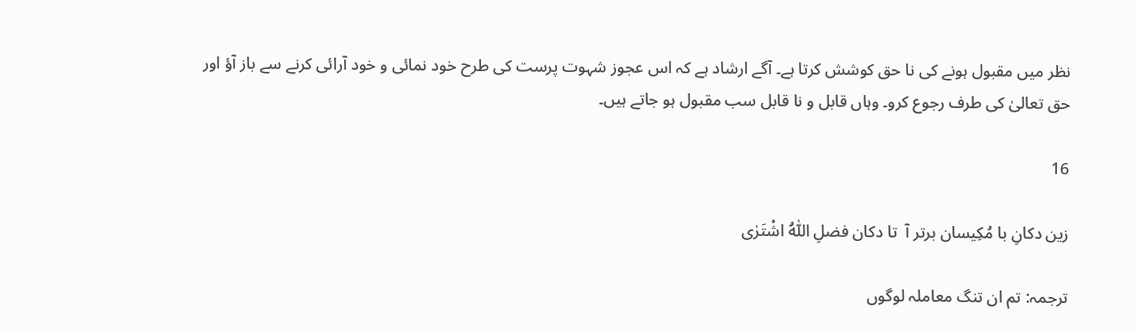نظر میں مقبول ہونے کی نا حق کوشش کرتا ہے۔ آگے ارشاد ہے کہ اس عجوز شہوت پرست کی طرح خود نمائی و خود آرائی کرنے سے باز آؤ اور حق تعالیٰ کی طرف رجوع کرو۔ وہاں قابل و نا قابل سب مقبول ہو جاتے ہیں۔

16

زین دکانِ با مُکِیسان برتر آ  تا دکان فضلِ اَللّٰهُ اشْتَرٰی

ترجمہ: تم ان تنگ معاملہ لوگوں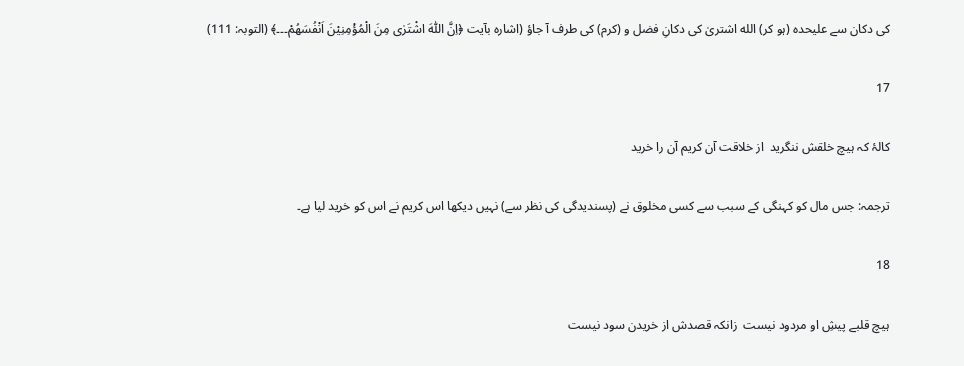کی دکان سے علیحده (ہو کر) الله اشتریٰ کی دکانِ فضل و (کرم) کی طرف آ جاؤ (اشاره بآیت ﴿اِنَّ اللّٰهَ اشْتَرٰى مِنَ الْمُؤْمِنِیْنَ اَنْفُسَهُمْ۔۔۔﴾ (التوبہ: 111)

17

کالۂ کہ ہیچ خلقش ننگرید  از خلاقت آن کریم آن را خرید

ترجمہ: جس مال کو کہنگی کے سبب سے کسی مخلوق نے (پسندیدگی کی نظر سے) نہیں دیکھا اس کریم نے اس کو خرید لیا ہے۔

18

ہیچ قلبے پیشِ او مردود نیست  زانکہ قصدش از خریدن سود نیست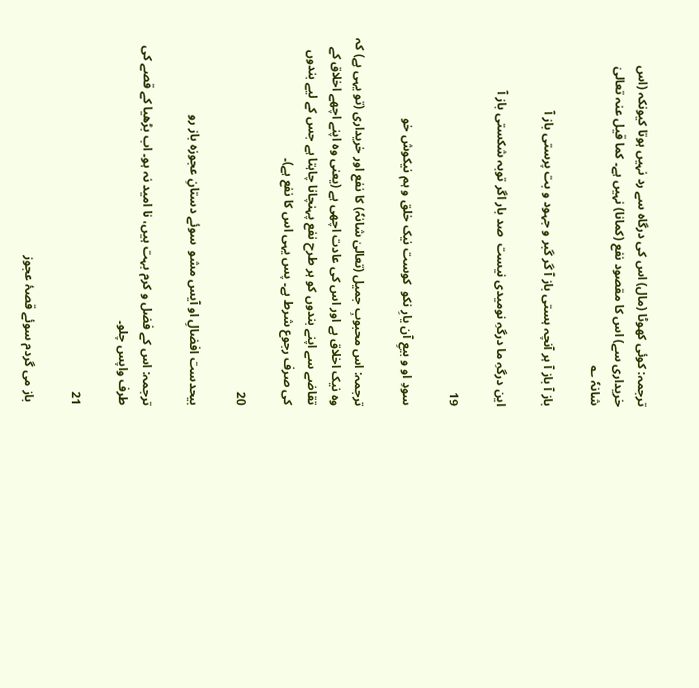ترجمہ: کوئی کھوٹا (مال) اس کی درگاہ سے رد نہیں ہوتا کیونکہ (اس خریداری سے) اس کا مقصود نفع (کمانا) نہیں ہے۔ کما قيل عنہ تعالیٰ شانہٗ ؎

باز آ باز آ ہر آنچہ ہستی باز آ گر گبر و جہود و بت پرستی باز آ

این درگہِ ما درگہِ نومیدی نیست  صد بار اگر توبہ شکستی باز آ

19

سودِ او و بیعِ آن یارِ نکو  کوست نیک خلق و ہم نیکوش خو

ترجمہ: اس محبوبِ جمیل (تعالیٰ شانہٗ) کا نفع اور خریداری (تو یہی ہے) کہ وہ نیک اخلاق ہے اور اس کی عادت اچھی ہے (یعنی وہ اپنے اچھے اخلاق کے تقاضے سے اپنے بندوں کو ہر طرح نفع پہنچانا چاہتا ہے جس کے لیے بندوں کی صرف رجوع شرط ہے۔ پس یہی اس کا نفع ہے)۔

20

بیحدست افضالِ او آیس مشو  سوئے دستانِ عجوزه باز رو

ترجمہ: اس کے فضل و کرم بہت ہیں، نا امید نہ ہو۔ اب بڑھیا کے قصے کی طرف واپس چلو۔

21

 باز می گردم سوئے قصۂ عجوز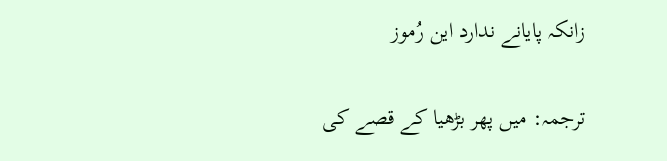زانکہ پایانے ندارد این رُموز

ترجمہ: میں پھر بڑھیا کے قصے کی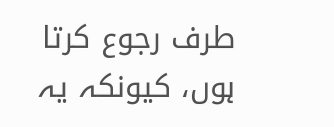طرف رجوع کرتا ہوں، کیونکہ یہ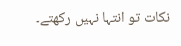نکات تو انتہا نہیں رکھتے۔